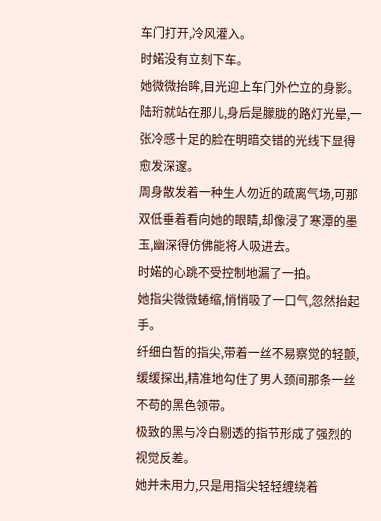车门打开,冷风灌入。
时婼没有立刻下车。
她微微抬眸,目光迎上车门外伫立的身影。
陆珩就站在那儿,身后是朦胧的路灯光晕,一张冷感十足的脸在明暗交错的光线下显得愈发深邃。
周身散发着一种生人勿近的疏离气场,可那双低垂着看向她的眼睛,却像浸了寒潭的墨玉,幽深得仿佛能将人吸进去。
时婼的心跳不受控制地漏了一拍。
她指尖微微蜷缩,悄悄吸了一口气,忽然抬起手。
纤细白皙的指尖,带着一丝不易察觉的轻颤,缓缓探出,精准地勾住了男人颈间那条一丝不苟的黑色领带。
极致的黑与冷白剔透的指节形成了强烈的视觉反差。
她并未用力,只是用指尖轻轻缠绕着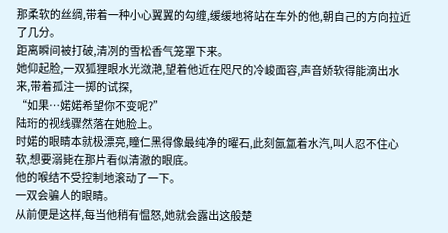那柔软的丝绸,带着一种小心翼翼的勾缠,缓缓地将站在车外的他,朝自己的方向拉近了几分。
距离瞬间被打破,清冽的雪松香气笼罩下来。
她仰起脸,一双狐狸眼水光潋滟,望着他近在咫尺的冷峻面容,声音娇软得能滴出水来,带着孤注一掷的试探,
“如果…婼婼希望你不变呢?”
陆珩的视线骤然落在她脸上。
时婼的眼睛本就极漂亮,瞳仁黑得像最纯净的曜石,此刻氤氲着水汽,叫人忍不住心软,想要溺毙在那片看似清澈的眼底。
他的喉结不受控制地滚动了一下。
一双会骗人的眼睛。
从前便是这样,每当他稍有愠怒,她就会露出这般楚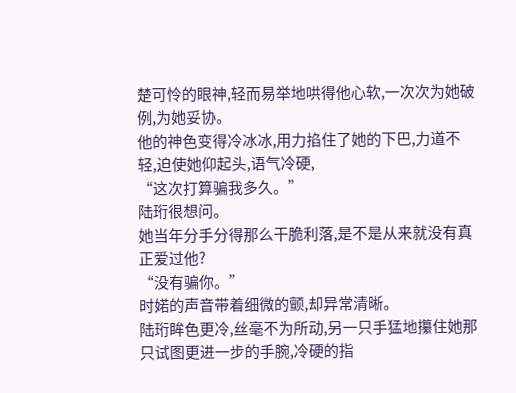楚可怜的眼神,轻而易举地哄得他心软,一次次为她破例,为她妥协。
他的神色变得冷冰冰,用力掐住了她的下巴,力道不轻,迫使她仰起头,语气冷硬,
“这次打算骗我多久。”
陆珩很想问。
她当年分手分得那么干脆利落,是不是从来就没有真正爱过他?
“没有骗你。”
时婼的声音带着细微的颤,却异常清晰。
陆珩眸色更冷,丝毫不为所动,另一只手猛地攥住她那只试图更进一步的手腕,冷硬的指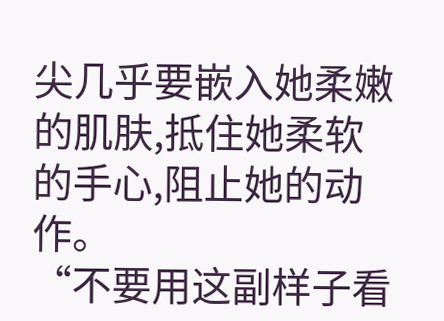尖几乎要嵌入她柔嫩的肌肤,抵住她柔软的手心,阻止她的动作。
“不要用这副样子看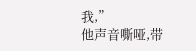我,”
他声音嘶哑,带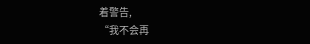着警告,
“我不会再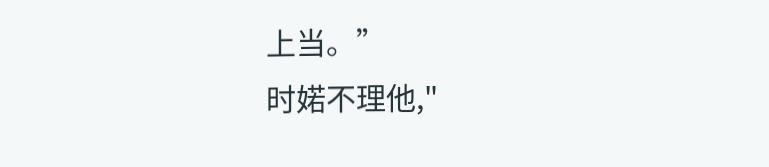上当。”
时婼不理他,"